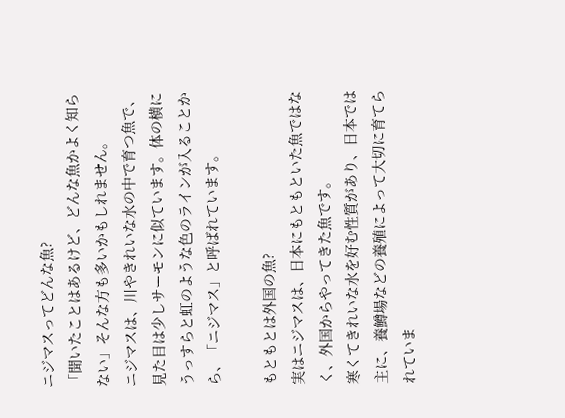ニジマスってどんな魚?
「聞いたことはあるけど、どんな魚かよく知らない」そんな方も多いかもしれません。
ニジマスは、川やきれいな水の中で育つ魚で、見た目は少しサーモンに似ています。体の横にうっすらと虹のような色のラインが入ることから、「ニジマス」と呼ばれています。

もともとは外国の魚?
実はニジマスは、日本にもともといた魚ではなく、外国からやってきた魚です。
寒くてきれいな水を好む性質があり、日本では主に、養鱒場などの養殖によって大切に育てられていま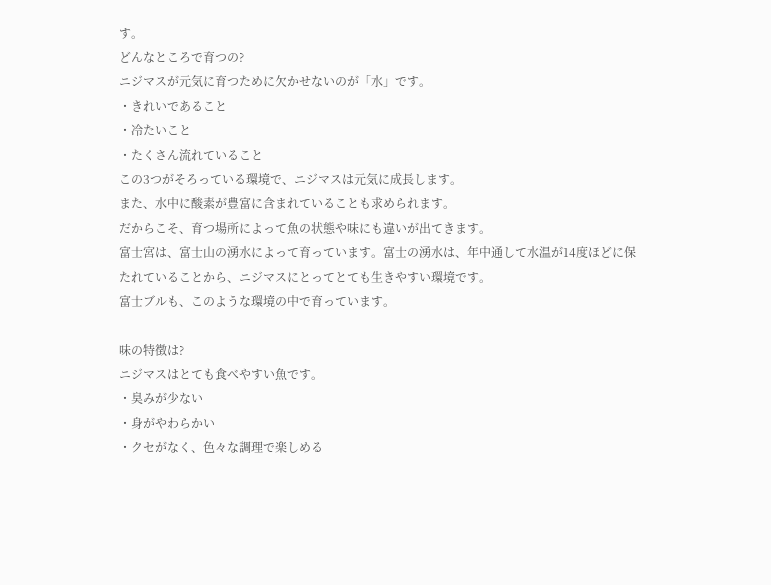す。
どんなところで育つの?
ニジマスが元気に育つために欠かせないのが「水」です。
・きれいであること
・冷たいこと
・たくさん流れていること
この3つがそろっている環境で、ニジマスは元気に成長します。
また、水中に酸素が豊富に含まれていることも求められます。
だからこそ、育つ場所によって魚の状態や味にも違いが出てきます。
富士宮は、富士山の湧水によって育っています。富士の湧水は、年中通して水温が14度ほどに保たれていることから、ニジマスにとってとても生きやすい環境です。
富士ブルも、このような環境の中で育っています。

味の特徴は?
ニジマスはとても食べやすい魚です。
・臭みが少ない
・身がやわらかい
・クセがなく、色々な調理で楽しめる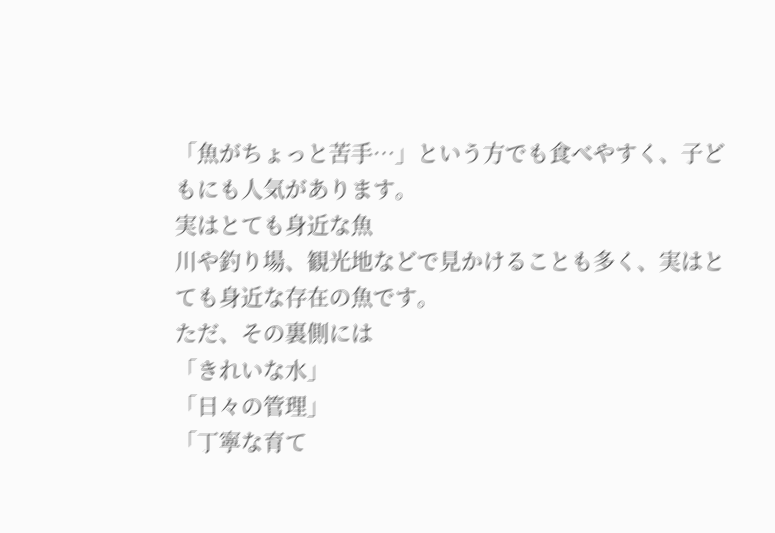「魚がちょっと苦手…」という方でも食べやすく、子どもにも人気があります。
実はとても身近な魚
川や釣り場、観光地などで見かけることも多く、実はとても身近な存在の魚です。
ただ、その裏側には
「きれいな水」
「日々の管理」
「丁寧な育て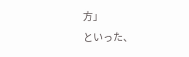方」
といった、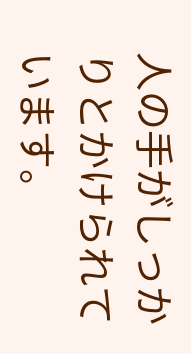人の手がしっかりとかけられています。